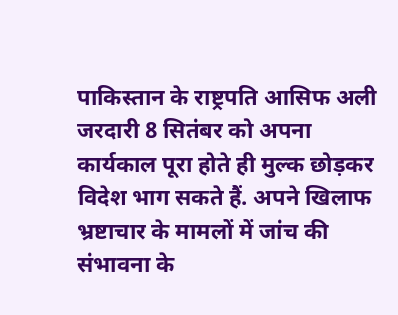पाकिस्तान के राष्ट्रपति आसिफ अली जरदारी 8 सितंबर को अपना कार्यकाल पूरा होते ही मुल्क छोड़कर विदेश भाग सकते हैं. अपने खिलाफ भ्रष्टाचार के मामलों में जांच की संभावना के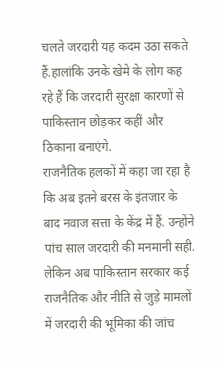चलते जरदारी यह कदम उठा सकते हैं.हालांकि उनके खेमे के लोग कह रहे हैं कि जरदारी सुरक्षा कारणों से पाकिस्तान छोड़कर कहीं और ठिकाना बनाएंगे.
राजनैतिक हलकों में कहा जा रहा है कि अब इतने बरस के इंतजार के बाद नवाज सत्ता के केंद्र में हैं. उन्होंने पांच साल जरदारी की मनमानी सही. लेकिन अब पाकिस्तान सरकार कई राजनैतिक और नीति से जुड़े मामलों में जरदारी की भूमिका की जांच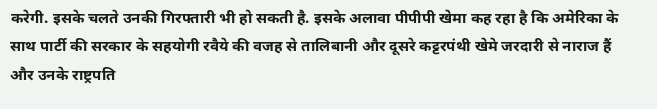करेगी. इसके चलते उनकी गिरफ्तारी भी हो सकती है. इसके अलावा पीपीपी खेमा कह रहा है कि अमेरिका के साथ पार्टी की सरकार के सहयोगी रवैये की वजह से तालिबानी और दूसरे कट्टरपंथी खेमे जरदारी से नाराज हैं और उनके राष्ट्रपति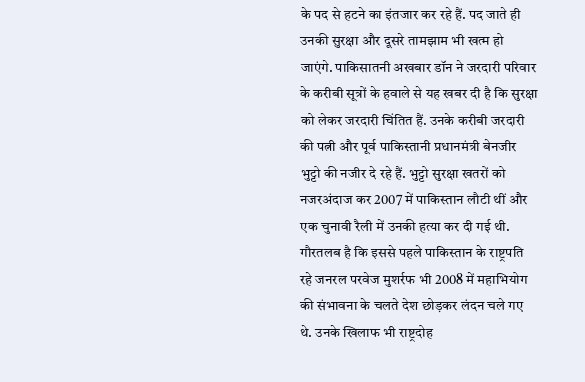के पद से हटने का इंतजार कर रहे हैं. पद जाते ही उनकी सुरक्षा और दूसरे तामझाम भी खत्म हो जाएंगे. पाकिसातनी अखबार डॉन ने जरदारी परिवार के करीबी सूत्रों के हवाले से यह खबर दी है कि सुरक्षा को लेकर जरदारी चिंतित हैं. उनके करीबी जरदारी की पत्नी और पूर्व पाकिस्तानी प्रधानमंत्री बेनजीर भुट्टो की नजीर दे रहे हैं. भुट्टो सुरक्षा खतरों को नजरअंदाज कर 2007 में पाकिस्तान लौटी थीं और एक चुनावी रैली में उनकी हत्या कर दी गई थी.
गौरतलब है कि इससे पहले पाकिस्तान के राष्ट्रपति रहे जनरल परवेज मुशर्रफ भी 2008 में महाभियोग की संभावना के चलते देश छोड़कर लंदन चले गए थे. उनके खिलाफ भी राष्ट्रदोह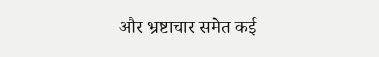और भ्रष्टाचार समेत कई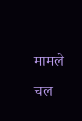मामले चल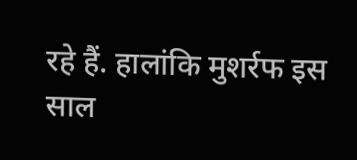रहे हैं. हालांकि मुशर्रफ इस साल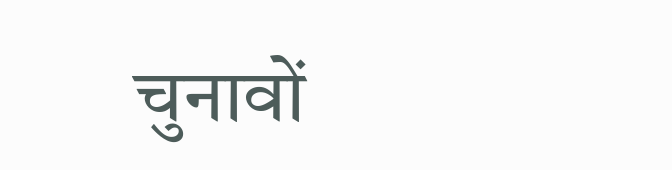चुनावों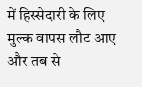में हिस्सेदारी के लिए मुल्क वापस लौट आए और तब से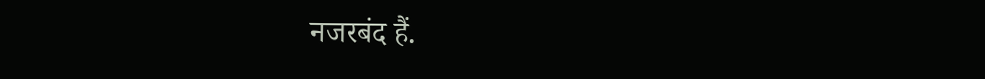नजरबंद हैं.